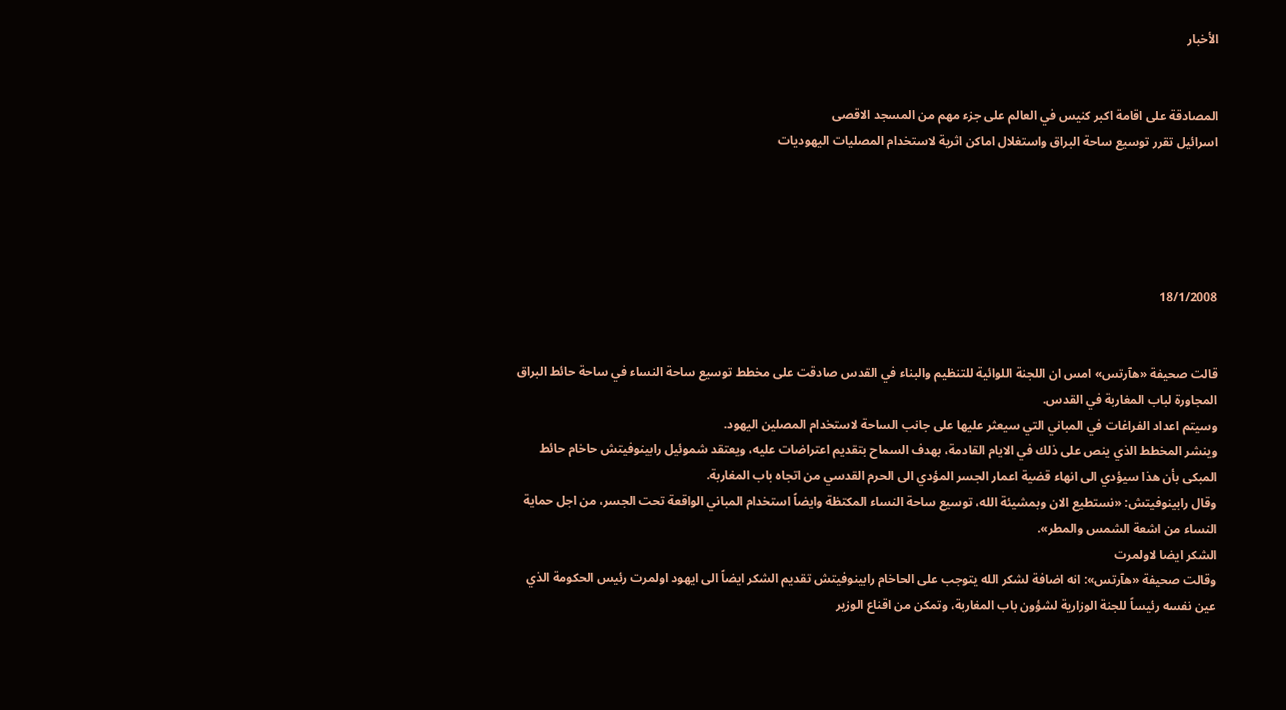الأخبار


المصادقة على اقامة اكبر كنيس في العالم على جزء مهم من المسجد الاقصى
اسرائيل تقرر توسيع ساحة البراق واستغلال اماكن اثرية لاستخدام المصليات اليهوديات





18/1/2008


قالت صحيفة «هآرتس» امس ان اللجنة اللوائية للتنظيم والبناء في القدس صادقت على مخطط توسيع ساحة النساء في ساحة حائط البراق المجاورة لباب المغاربة في القدس.
وسيتم اعداد الفراغات في المباني التي سيعثر عليها على جانب الساحة لاستخدام المصلين اليهود.
وينشر المخطط الذي ينص على ذلك في الايام القادمة، بهدف السماح بتقديم اعتراضات عليه، ويعتقد شموئيل رابينوفيتش حاخام حائط المبكى بأن هذا سيؤدي الى انهاء قضية اعمار الجسر المؤدي الى الحرم القدسي من اتجاه باب المغاربة.
وقال رابينوفيتش: «نستطيع الان وبمشيئة الله، توسيع ساحة النساء المكتظة وايضاً استخدام المباني الواقعة تحت الجسر، من اجل حماية النساء من اشعة الشمس والمطر».
الشكر ايضا لاولمرت
وقالت صحيفة «هآرتس»: انه اضافة لشكر الله يتوجب على الحاخام رابينوفيتش تقديم الشكر ايضاً الى ايهود اولمرت رئيس الحكومة الذي عين نفسه رئيساً للجنة الوزارية لشؤون باب المغاربة، وتمكن من اقناع الوزير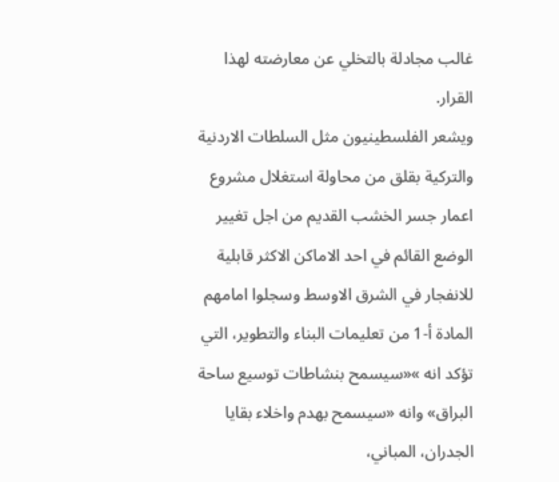غالب مجادلة بالتخلي عن معارضته لهذا القرار.
ويشعر الفلسطينيون مثل السلطات الاردنية والتركية بقلق من محاولة استغلال مشروع اعمار جسر الخشب القديم من اجل تغيير الوضع القائم في احد الاماكن الاكثر قابلية للانفجار في الشرق الاوسط وسجلوا امامهم المادة أ-1 من تعليمات البناء والتطوير، التي تؤكد انه »«سيسمح بنشاطات توسيع ساحة البراق» وانه «سيسمح بهدم واخلاء بقايا الجدران، المباني،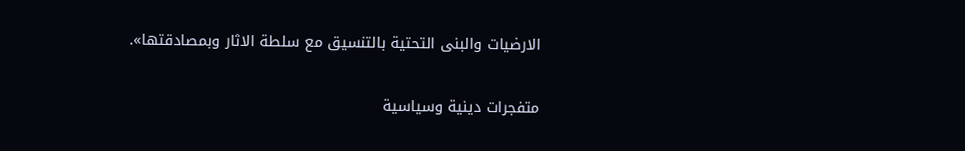الارضيات والبنى التحتية بالتنسيق مع سلطة الاثار وبمصادقتها».

متفجرات دينية وسياسية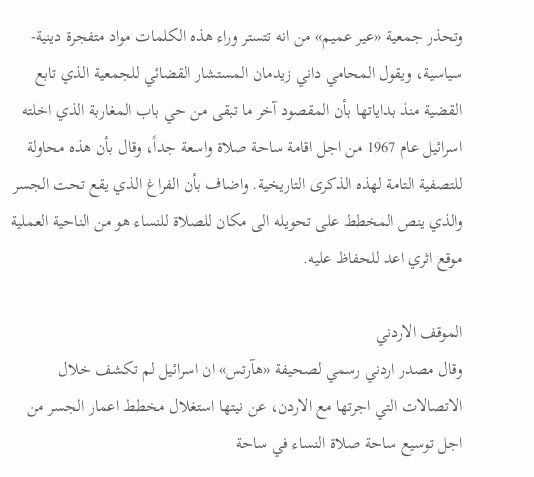وتحذر جمعية «عير عميم» من انه تتستر وراء هذه الكلمات مواد متفجرة دينية-سياسية، ويقول المحامي داني زيدمان المستشار القضائي للجمعية الذي تابع القضية منذ بداياتها بأن المقصود آخر ما تبقى من حي باب المغاربة الذي اخلته اسرائيل عام 1967 من اجل اقامة ساحة صلاة واسعة جداً، وقال بأن هذه محاولة للتصفية التامة لهذه الذكرى التاريخية. واضاف بأن الفراغ الذي يقع تحت الجسر والذي ينص المخطط على تحويله الى مكان للصلاة للنساء هو من الناحية العملية موقع اثري اعد للحفاظ عليه.

الموقف الاردني
وقال مصدر اردني رسمي لصحيفة «هآرتس» ان اسرائيل لم تكشف خلال الاتصالات التي اجرتها مع الاردن، عن نيتها استغلال مخطط اعمار الجسر من اجل توسيع ساحة صلاة النساء في ساحة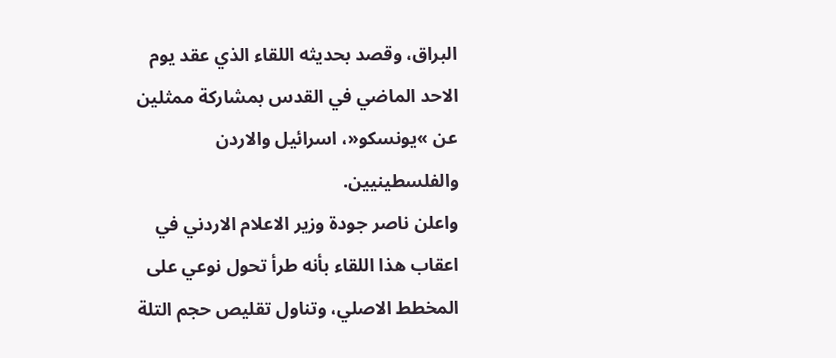البراق، وقصد بحديثه اللقاء الذي عقد يوم الاحد الماضي في القدس بمشاركة ممثلين عن »يونسكو«، اسرائيل والاردن والفلسطينيين.
واعلن ناصر جودة وزير الاعلام الاردني في اعقاب هذا اللقاء بأنه طرأ تحول نوعي على المخطط الاصلي، وتناول تقليص حجم التلة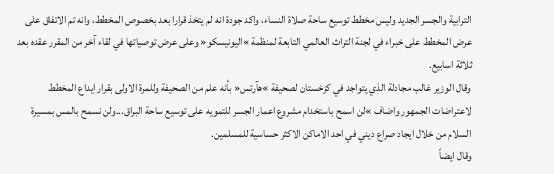الترابية والجسر الجديد وليس مخطط توسيع ساحة صلاة النساء، واكد جودة انه لم يتخذ قرارا بعد بخصوص المخطط، وانه تم الاتفاق على عرض المخطط على خبراء في لجنة التراث العالمي التابعة لمنظمة »اليونيسكو« وعلى عرض توصياتها في لقاء آخر من المقرر عقده بعد ثلاثة اسابيع.
وقال الوزير غالب مجادلة الذي يتواجد في كزخستان لصحيفة »هآرتس« بأنه علم من الصحيفة وللمرة الاولى بقرار ايداع المخطط لاعتراضات الجمهور واضاف »لن اسمح باستخدام مشروع اعمار الجسر للتمويه على توسيع ساحة البراق...ولن نسمح بالمس بمسيرة السلام من خلال ايجاد صراع ديني في احد الاماكن الاكثر حساسية للمسلمين.
وقال ايضاً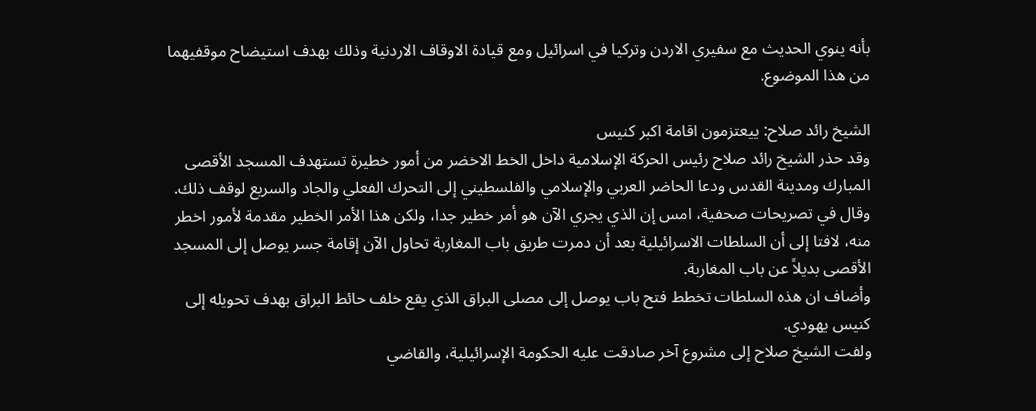بأنه ينوي الحديث مع سفيري الاردن وتركيا في اسرائيل ومع قيادة الاوقاف الاردنية وذلك بهدف استيضاح موقفيهما من هذا الموضوع.

الشيخ رائد صلاح: ييعتزمون اقامة اكبر كنيس
وقد حذر الشيخ رائد صلاح رئيس الحركة الإسلامية داخل الخط الاخضر من أمور خطيرة تستهدف المسجد الأقصى المبارك ومدينة القدس ودعا الحاضر العربي والإسلامي والفلسطيني إلى التحرك الفعلي والجاد والسريع لوقف ذلك.
وقال في تصريحات صحفية، امس إن الذي يجري الآن هو أمر خطير جدا، ولكن هذا الأمر الخطير مقدمة لأمور اخطر منه، لافتا إلى أن السلطات الاسرائيلية بعد أن دمرت طريق باب المغاربة تحاول الآن إقامة جسر يوصل إلى المسجد الأقصى بديلاً عن باب المغاربة.
وأضاف ان هذه السلطات تخطط فتح باب يوصل إلى مصلى البراق الذي يقع خلف حائط البراق بهدف تحويله إلى كنيس يهودي.
ولفت الشيخ صلاح إلى مشروع آخر صادقت عليه الحكومة الإسرائيلية، والقاضي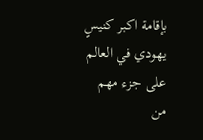بإقامة اكبر كنيسٍ يهودي في العالم على جزء مهم من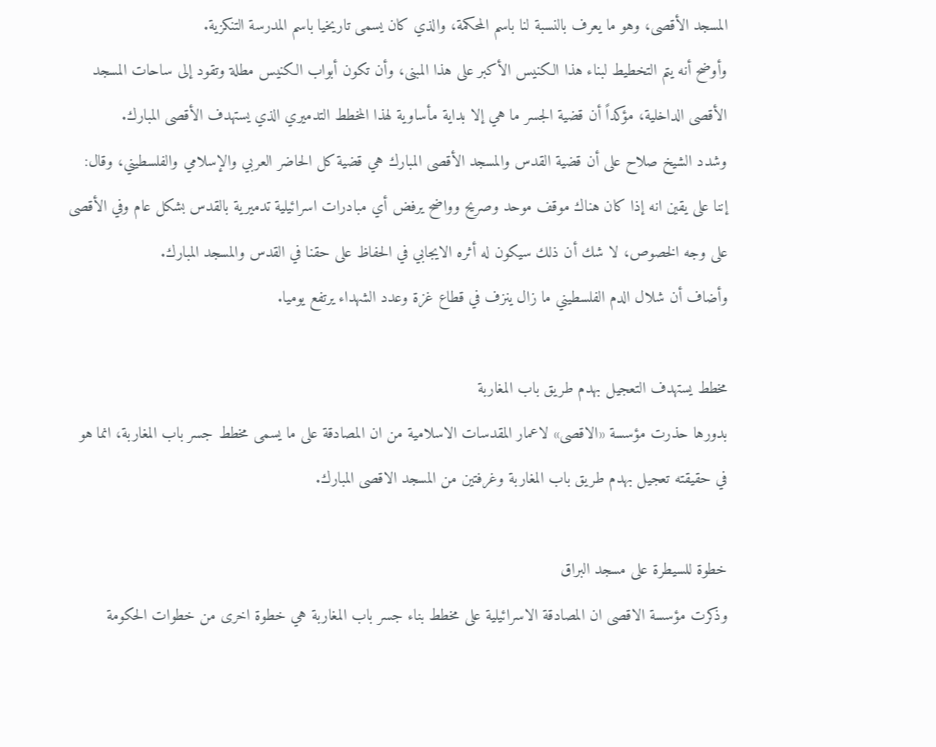المسجد الأقصى، وهو ما يعرف بالنسبة لنا باسم المحكمة، والذي كان يسمى تاريخيا باسم المدرسة التنكزية.
وأوضح أنه يتم التخطيط لبناء هذا الكنيس الأكبر على هذا المبنى، وأن تكون أبواب الكنيس مطلة وتقود إلى ساحات المسجد الأقصى الداخلية، مؤكداً أن قضية الجسر ما هي إلا بداية مأساوية لهذا المخطط التدميري الذي يستهدف الأقصى المبارك.
وشدد الشيخ صلاح على أن قضية القدس والمسجد الأقصى المبارك هي قضية كل الحاضر العربي والإسلامي والفلسطيني، وقال: إننا على يقين انه إذا كان هناك موقف موحد وصريح وواضح يرفض أي مبادرات اسرائيلية تدميرية بالقدس بشكل عام وفي الأقصى على وجه الخصوص، لا شك أن ذلك سيكون له أثره الايجابي في الحفاظ على حقنا في القدس والمسجد المبارك.
وأضاف أن شلال الدم الفلسطيني ما زال ينزف في قطاع غزة وعدد الشهداء يرتفع يوميا.

مخطط يستهدف التعجيل بهدم طريق باب المغاربة
بدورها حذرت مؤسسة «الاقصى» لاعمار المقدسات الاسلامية من ان المصادقة على ما يسمى مخطط جسر باب المغاربة، انما هو في حقيقته تعجيل بهدم طريق باب المغاربة وغرفتين من المسجد الاقصى المبارك.

خطوة للسيطرة على مسجد البراق
وذكرت مؤسسة الاقصى ان المصادقة الاسرائيلية على مخطط بناء جسر باب المغاربة هي خطوة اخرى من خطوات الحكومة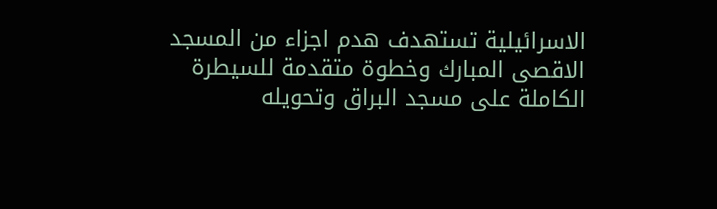الاسرائيلية تستهدف هدم اجزاء من المسجد الاقصى المبارك وخطوة متقدمة للسيطرة الكاملة على مسجد البراق وتحويله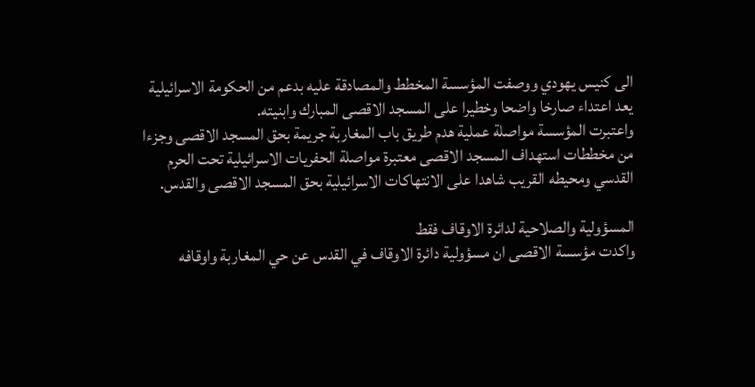الى كنيس يهودي ووصفت المؤسسة المخطط والمصادقة عليه بدعم من الحكومة الاسرائيلية يعد اعتداء صارخا واضحا وخطيرا على المسجد الاقصى المبارك وابنيته.
واعتبرت المؤسسة مواصلة عملية هدم طريق باب المغاربة جريمة بحق المسجد الاقصى وجزءا من مخططات استهداف المسجد الاقصى معتبرة مواصلة الحفريات الاسرائيلية تحت الحرم القدسي ومحيطه القريب شاهدا على الانتهاكات الاسرائيلية بحق المسجد الاقصى والقدس.

المسؤولية والصلاحية لدائرة الاوقاف فقط
واكدت مؤسسة الاقصى ان مسؤولية دائرة الاوقاف في القدس عن حي المغاربة واوقافه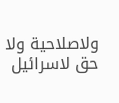ولاصلاحية ولا حق لاسرائيل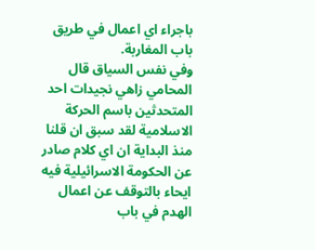باجراء اي اعمال في طريق باب المغاربة.
وفي نفس السياق قال المحامي زاهي نجيدات احد المتحدثين باسم الحركة الاسلامية لقد سبق ان قلنا منذ البداية ان اي كلام صادر عن الحكومة الاسرائيلية فيه ايحاء بالتوقف عن اعمال الهدم في باب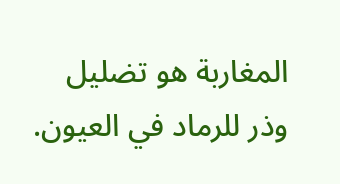المغاربة هو تضليل وذر للرماد في العيون.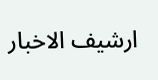ارشيف الاخبار